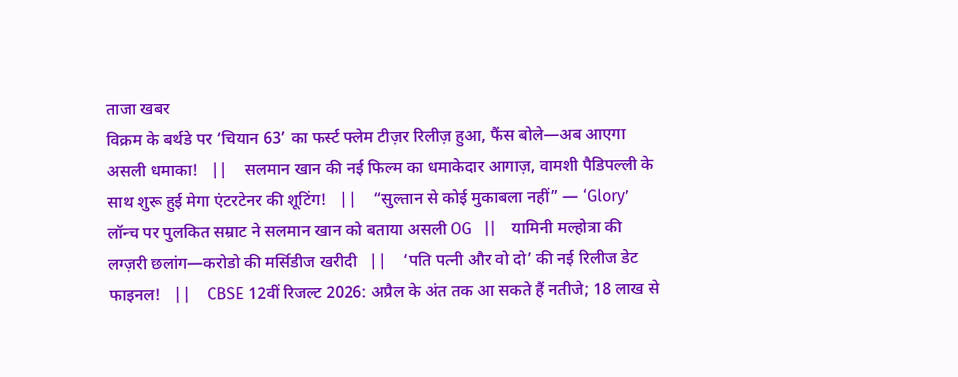ताजा खबर
विक्रम के बर्थडे पर ‘चियान 63’ का फर्स्ट फ्लेम टीज़र रिलीज़ हुआ, फैंस बोले—अब आएगा असली धमाका!   ||    सलमान खान की नई फिल्म का धमाकेदार आगाज़, वामशी पैडिपल्ली के साथ शुरू हुई मेगा एंटरटेनर की शूटिंग!   ||    “सुल्तान से कोई मुकाबला नहीं” — ‘Glory’ लॉन्च पर पुलकित सम्राट ने सलमान खान को बताया असली OG   ||    यामिनी मल्होत्रा की लग्ज़री छलांग—करोडो की मर्सिडीज खरीदी   ||    ‘पति पत्नी और वो दो’ की नई रिलीज डेट फाइनल!   ||    CBSE 12वीं रिजल्ट 2026: अप्रैल के अंत तक आ सकते हैं नतीजे; 18 लाख से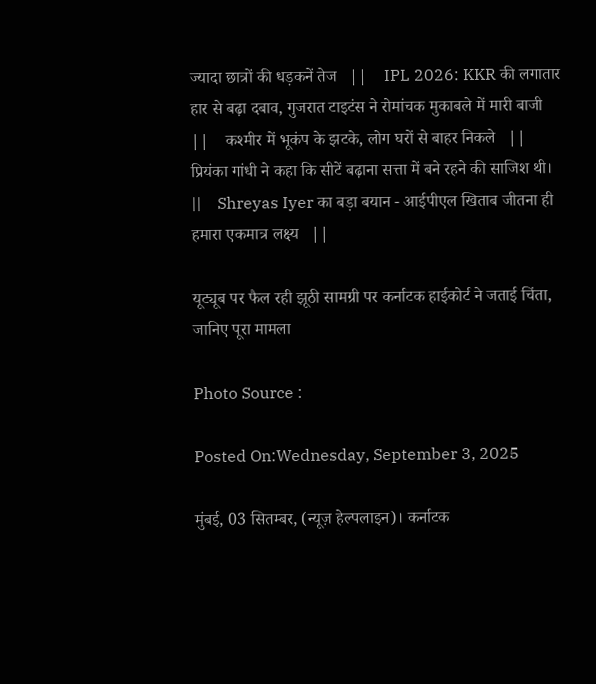ज्यादा छात्रों की धड़कनें तेज   ||    IPL 2026: KKR की लगातार हार से बढ़ा दबाव, गुजरात टाइटंस ने रोमांचक मुकाबले में मारी बाजी   ||    कश्मीर में भूकंप के झटके, लोग घरों से बाहर निकले   ||    प्रियंका गांधी ने कहा कि सीटें बढ़ाना सत्ता में बने रहने की साजिश थी।   ||    Shreyas Iyer का बड़ा बयान - आईपीएल खिताब जीतना ही हमारा एकमात्र लक्ष्य   ||

यूट्यूब पर फैल रही झूठी सामग्री पर कर्नाटक हाईकोर्ट ने जताई चिंता, जानिए पूरा मामला

Photo Source :

Posted On:Wednesday, September 3, 2025

मुंबई, 03 सितम्बर, (न्यूज़ हेल्पलाइन)। कर्नाटक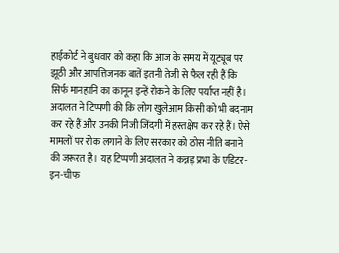हाईकोर्ट ने बुधवार को कहा कि आज के समय में यूट्यूब पर झूठी और आपत्तिजनक बातें इतनी तेजी से फैल रही हैं कि सिर्फ मानहानि का कानून इन्हें रोकने के लिए पर्याप्त नहीं है। अदालत ने टिप्पणी की कि लोग खुलेआम किसी को भी बदनाम कर रहे हैं और उनकी निजी जिंदगी में हस्तक्षेप कर रहे हैं। ऐसे मामलों पर रोक लगाने के लिए सरकार को ठोस नीति बनाने की जरूरत है। यह टिप्पणी अदालत ने कन्नड़ प्रभा के एडिटर-इन-चीफ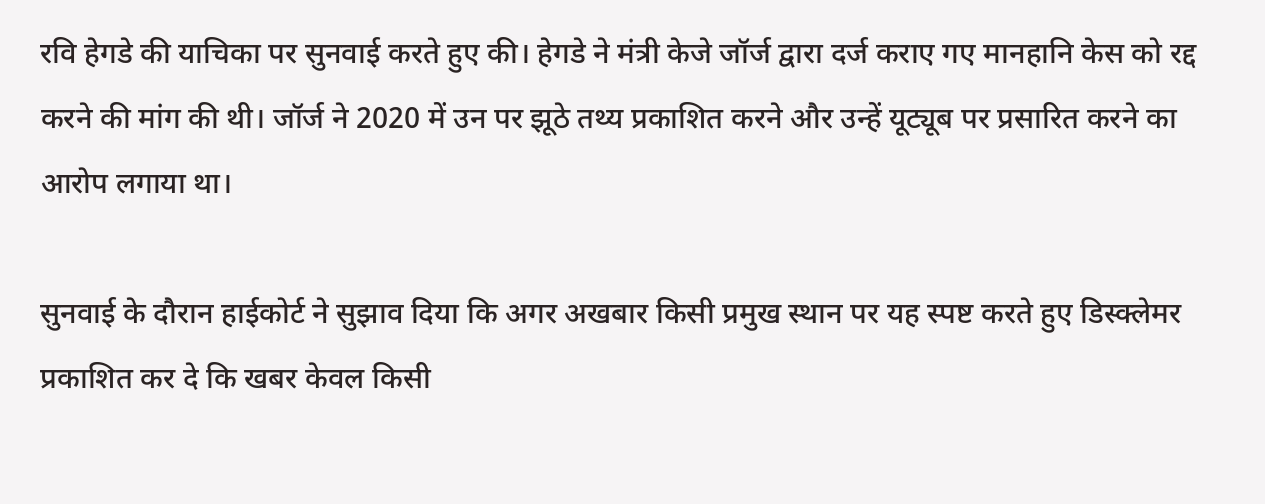रवि हेगडे की याचिका पर सुनवाई करते हुए की। हेगडे ने मंत्री केजे जॉर्ज द्वारा दर्ज कराए गए मानहानि केस को रद्द करने की मांग की थी। जॉर्ज ने 2020 में उन पर झूठे तथ्य प्रकाशित करने और उन्हें यूट्यूब पर प्रसारित करने का आरोप लगाया था।

सुनवाई के दौरान हाईकोर्ट ने सुझाव दिया कि अगर अखबार किसी प्रमुख स्थान पर यह स्पष्ट करते हुए डिस्क्लेमर प्रकाशित कर दे कि खबर केवल किसी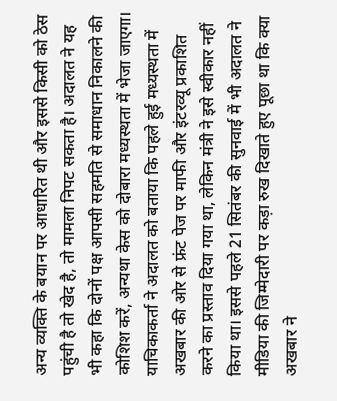अन्य व्यक्ति के बयान पर आधारित थी और इससे किसी को ठेस पहुंची है तो खेद है, तो मामला निपट सकता है। अदालत ने यह भी कहा कि दोनों पक्ष आपसी सहमति से समाधान निकालने की कोशिश करें, अन्यथा केस को दोबारा मध्यस्थता में भेजा जाएगा। याचिकाकर्ता ने अदालत को बताया कि पहले हुई मध्यस्थता में अखबार की ओर से फ्रंट पेज पर माफी और इंटरव्यू प्रकाशित करने का प्रस्ताव दिया गया था, लेकिन मंत्री ने इसे स्वीकार नहीं किया था। इससे पहले 21 सितंबर की सुनवाई में भी अदालत ने मीडिया की जिम्मेदारी पर कड़ा रुख दिखाते हुए पूछा था कि क्या अखबार ने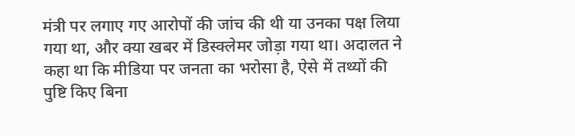मंत्री पर लगाए गए आरोपों की जांच की थी या उनका पक्ष लिया गया था, और क्या खबर में डिस्क्लेमर जोड़ा गया था। अदालत ने कहा था कि मीडिया पर जनता का भरोसा है, ऐसे में तथ्यों की पुष्टि किए बिना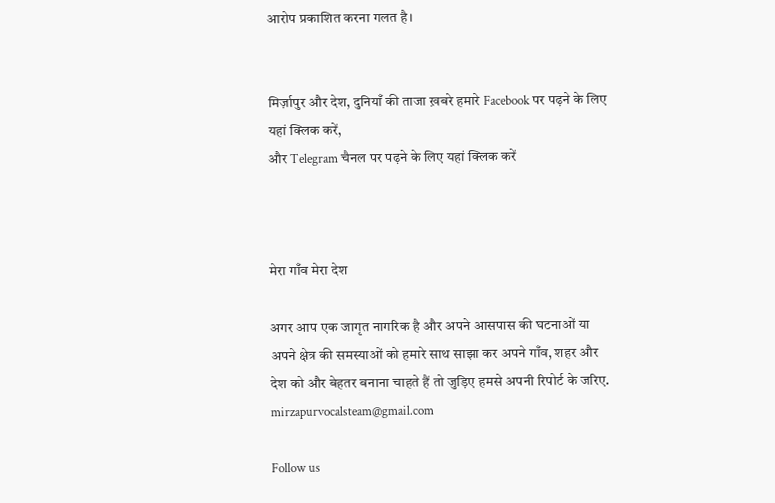आरोप प्रकाशित करना गलत है।


मिर्ज़ापुर और देश, दुनियाँ की ताजा ख़बरे हमारे Facebook पर पढ़ने के लिए यहां क्लिक करें,
और Telegram चैनल पर पढ़ने के लिए यहां क्लिक करें



मेरा गाँव मेरा देश

अगर आप एक जागृत नागरिक है और अपने आसपास की घटनाओं या अपने क्षेत्र की समस्याओं को हमारे साथ साझा कर अपने गाँव, शहर और देश को और बेहतर बनाना चाहते हैं तो जुड़िए हमसे अपनी रिपोर्ट के जरिए. mirzapurvocalsteam@gmail.com

Follow us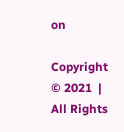on

Copyright © 2021  |  All Rights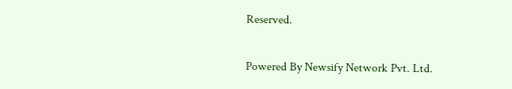Reserved.

Powered By Newsify Network Pvt. Ltd.